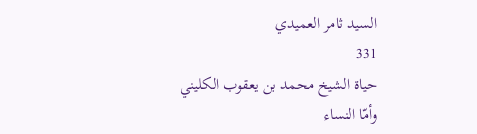السيد ثامر العميدي
331
حياة الشيخ محمد بن يعقوب الكليني
وأمّا النساء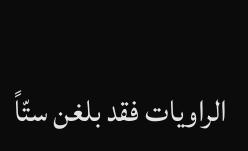الراويات فقد بلغن ستّاً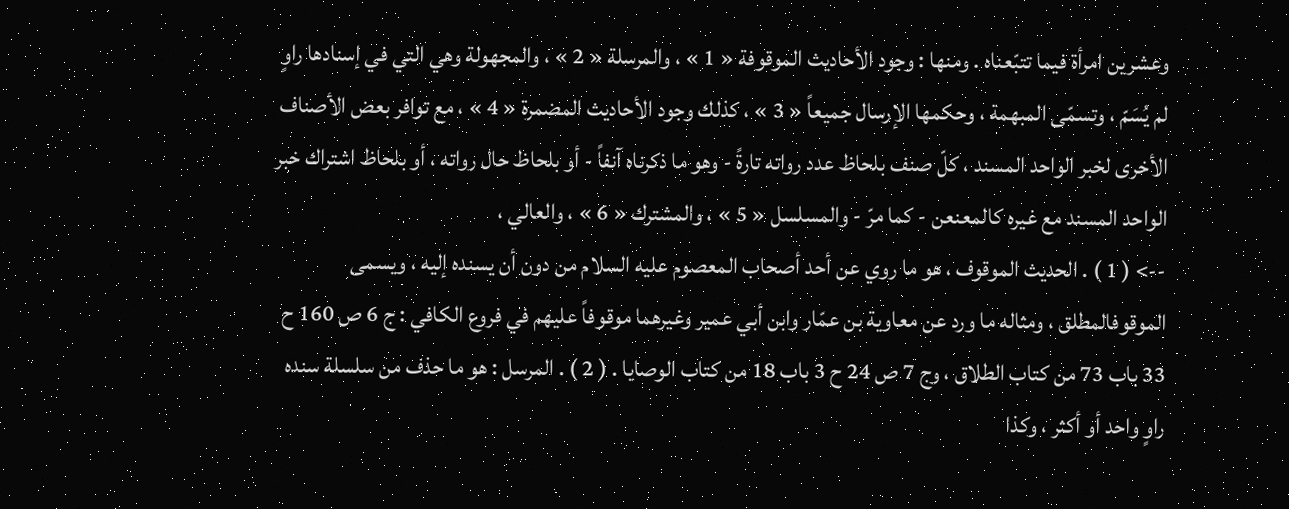وعشرين امرأة فيما تتبّعناه . ومنها : وجود الأحاديث الموقوفة « 1 » ، والمرسلة « 2 » ، والمجهولة وهي التي في إسنادها راوٍ لم يُسَمّ ، وتسمّى المبهمة ، وحكمها الإرسال جميعاً « 3 » ، كذلك وجود الأحاديث المضمرة « 4 » ، مع توافر بعض الأصناف الأخرى لخبر الواحد المسند ، كلّ صنف بلحاظ عدد رواته تارةً - وهو ما ذكرناه آنفاً - أو بلحاظ حال رواته ، أو بلحاظ اشتراك خبر الواحد المسند مع غيره كالمعنعن - كما مرّ - والمسلسل « 5 » ، والمشترك « 6 » ، والعالي ،
--> ( 1 ) . الحديث الموقوف ، هو ما روي عن أحد أصحاب المعصوم عليه السلام من دون أن يسنده إليه ، ويسمى الموقوفالمطلق ، ومثاله ما ورد عن معاوية بن عمّار وابن أبي عمير وغيرهما موقوفاً عليهم في فروع الكافي : ج 6 ص 160 ح 33 باب 73 من كتاب الطلاق ، وج 7 ص 24 ح 3 باب 18 من كتاب الوصايا . ( 2 ) . المرسل : هو ما حذف من سلسلة سنده راوٍ واحد أو أكثر ، وكذا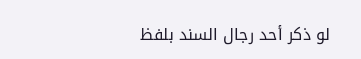لو ذكر أحد رجال السند بلفظ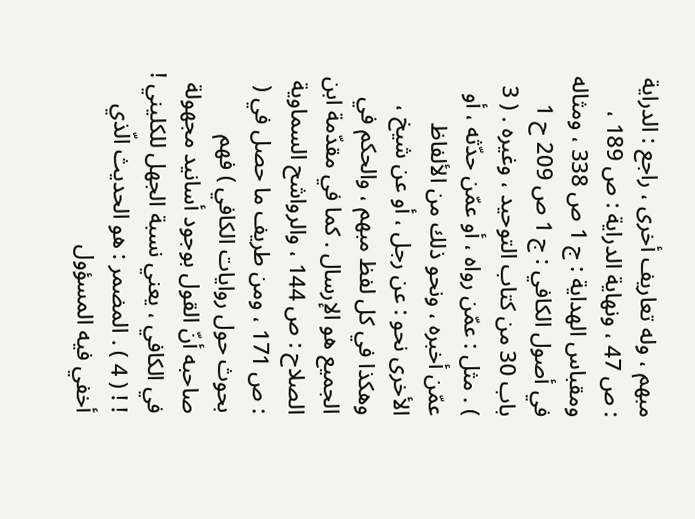مبهم ، وله تعاريف أخرى ، راجع : الدراية : ص 47 ، ونهاية الدراية : ص 189 ، ومقباس الهداية : ج 1 ص 338 ، ومثاله في أصول الكافي : ج 1 ص 209 ح 1 باب 30 من كتاب التوحيد ، وغيره . ( 3 ) . مثل : عمّن رواه ، أو عمّن حدّثه ، أو عمّن أخبره ، ونحو ذلك من الألفاظ الأخرى نحو : عن رجل ، أو عن شيخ ، وهكذا في كل لفظ مبهم ، والحكم في الجميع هو الإرسال . كما في مقدّمة ابن الصلاح : ص 144 ، والرواشح السماوية : ص 171 ، ومن طريف ما حصل في ( بحوث حول روايات الكافي ) فهم صاحبه أنّ القول بوجود أسانيد مجهولة في الكافي ، يعني نسبة الجهل للكليني ! ! ! ( 4 ) . المضمر : هو الحديث الّذي أخفي فيه المسؤول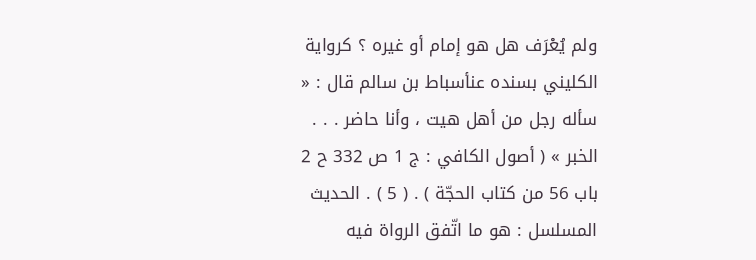ولم يُعْرَف هل هو إمام أو غيره ؟ كرواية الكليني بسنده عنأسباط بن سالم قال : « سأله رجل من أهل هيت ، وأنا حاضر . . . الخبر » ( أصول الكافي : ج 1 ص 332 ح 2 باب 56 من كتاب الحجّة ) . ( 5 ) . الحديث المسلسل : هو ما اتّفق الرواة فيه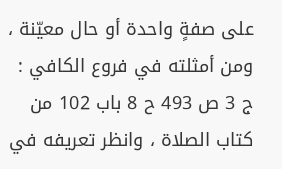على صفةٍ واحدة أو حال معيّنة ، ومن أمثلته في فروع الكافي : ج 3 ص 493 ح 8 باب 102 من كتاب الصلاة ، وانظر تعريفه في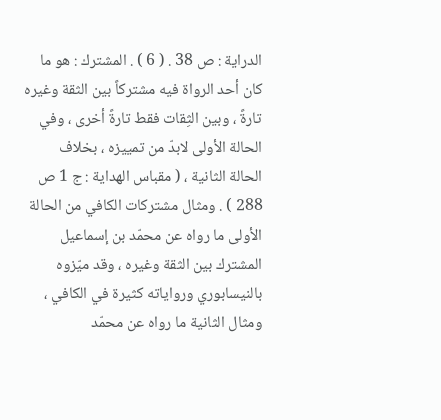الدراية : ص 38 . ( 6 ) . المشترك : هو ما كان أحد الرواة فيه مشتركاً بين الثقة وغيره تارةً ، وبين الثِقات فقط تارةً أخرى ، وفي الحالة الأولى لابدّ من تمييزه ، بخلاف الحالة الثانية ، ( مقباس الهداية : ج 1 ص 288 ) . ومثال مشتركات الكافي من الحالة الأولى ما رواه عن محمّد بن إسماعيل المشترك بين الثقة وغيره ، وقد ميّزوه بالنيسابوري ورواياته كثيرة في الكافي ، ومثال الثانية ما رواه عن محمّد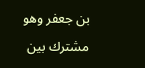بن جعفر وهو مشترك بين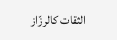الثقات كالرزّاز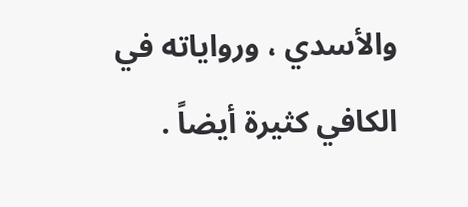والأسدي ، ورواياته في الكافي كثيرة أيضاً .